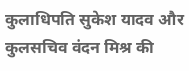कुलाधिपति सुकेश यादव और कुलसचिव वंदन मिश्र की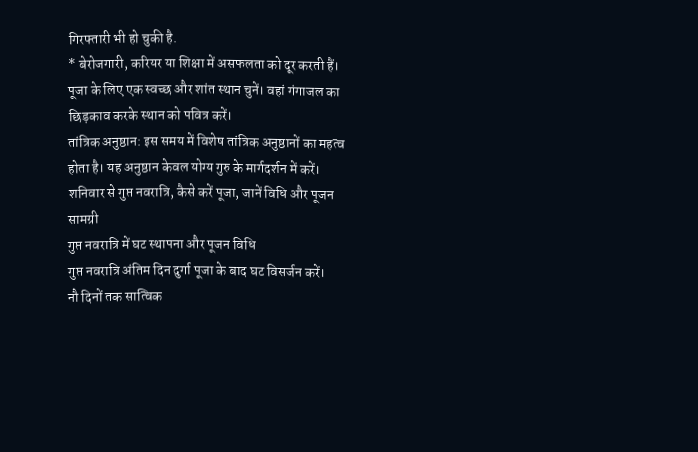गिरफ्तारी भी हो चुकी है.
* बेरोजगारी, करियर या शिक्षा में असफलता को दूर करती हैं।
पूजा के लिए एक स्वच्छ और शांत स्थान चुनें। वहां गंगाजल का छिड़काव करके स्थान को पवित्र करें।
तांत्रिक अनुष्ठान: इस समय में विशेष तांत्रिक अनुष्ठानों का महत्व होता है। यह अनुष्ठान केवल योग्य गुरु के मार्गदर्शन में करें।
शनिवार से गुप्त नवरात्रि, कैसे करें पूजा, जानें विधि और पूजन सामग्री
गुप्त नवरात्रि में घट स्थापना और पूजन विधि
गुप्त नवरात्रि अंतिम दिन दुर्गा पूजा के बाद घट विसर्जन करें।
नौ दिनों तक सात्विक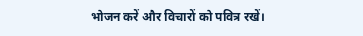भोजन करें और विचारों को पवित्र रखें।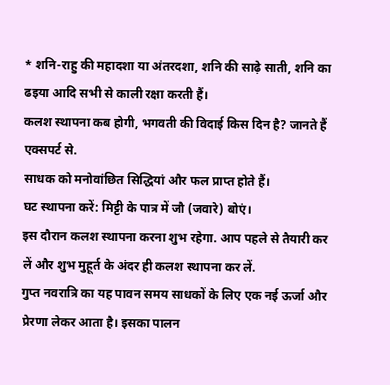* शनि-राहु की महादशा या अंतरदशा, शनि की साढ़े साती, शनि का ढइया आदि सभी से काली रक्षा करती हैं।
कलश स्थापना कब होगी, भगवती की विदाई किस दिन है? जानते हैं एक्सपर्ट से.
साधक को मनोवांछित सिद्धियां और फल प्राप्त होते हैं।
घट स्थापना करें: मिट्टी के पात्र में जौ (जवारे) बोएं।
इस दौरान कलश स्थापना करना शुभ रहेगा. आप पहले से तैयारी कर लें और शुभ मुहूर्त के अंदर ही कलश स्थापना कर लें.
गुप्त नवरात्रि का यह पावन समय साधकों के लिए एक नई ऊर्जा और प्रेरणा लेकर आता है। इसका पालन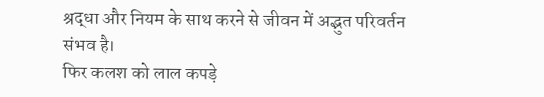श्रद्धा और नियम के साथ करने से जीवन में अद्भुत परिवर्तन संभव है।
फिर कलश को लाल कपड़े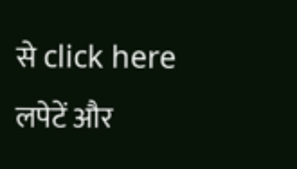से click here लपेटें और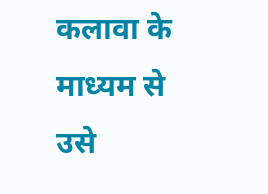कलावा के माध्यम से उसे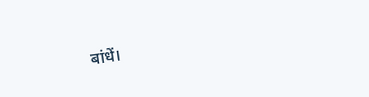बांधें।